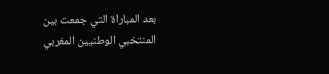بعد المباراة التي جمعت بين المنتخبي الوطنيين المغربي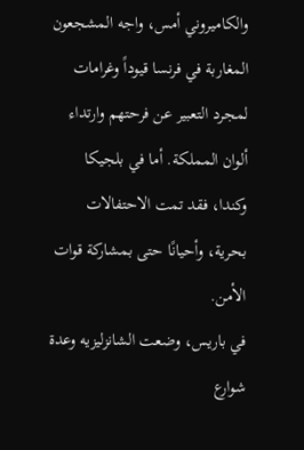والكاميروني أمس، واجه المشجعون المغاربة في فرنسا قيوداً وغرامات لمجرد التعبير عن فرحتهم وارتداء ألوان المملكة. أما في بلجيكا وكندا، فقد تمت الاحتفالات بحرية، وأحيانًا حتى بمشاركة قوات الأمن.
في باريس، وضعت الشانزليزيه وعدة شوارع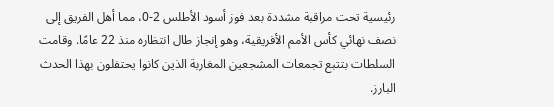رئيسية تحت مراقبة مشددة بعد فوز أسود الأطلس 2-0، مما أهل الفريق إلى نصف نهائي كأس الأمم الأفريقية، وهو إنجاز طال انتظاره منذ 22 عامًا. وقامت السلطات بتتبع تجمعات المشجعين المغاربة الذين كانوا يحتفلون بهذا الحدث البارز.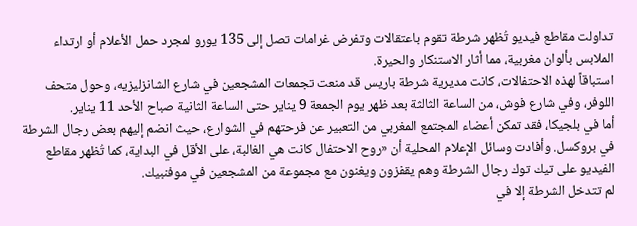تداولت مقاطع فيديو تُظهر شرطة تقوم باعتقالات وتفرض غرامات تصل إلى 135 يورو لمجرد حمل الأعلام أو ارتداء الملابس بألوان مغربية، مما أثار الاستنكار والحيرة.
استباقاً لهذه الاحتفالات، كانت مديرية شرطة باريس قد منعت تجمعات المشجعين في شارع الشانزليزيه، وحول متحف اللوفر، وفي شارع فوش، من الساعة الثالثة بعد ظهر يوم الجمعة 9 يناير حتى الساعة الثانية صباح الأحد 11 يناير.
أما في بلجيكا، فقد تمكن أعضاء المجتمع المغربي من التعبير عن فرحتهم في الشوارع، حيث انضم إليهم بعض رجال الشرطة في بروكسل. وأفادت وسائل الإعلام المحلية أن «روح الاحتفال كانت هي الغالبة، على الأقل في البداية، كما تُظهر مقاطع الفيديو على تيك توك رجال الشرطة وهم يقفزون ويغنون مع مجموعة من المشجعين في موفنبيك.
لم تتدخل الشرطة إلا في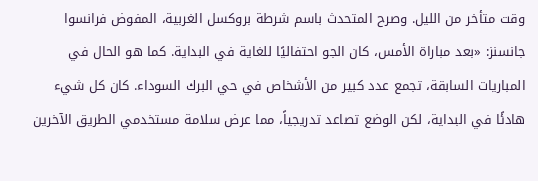وقت متأخر من الليل. وصرح المتحدث باسم شرطة بروكسل الغربية، المفوض فرانسوا جانسنز: «بعد مباراة الأمس، كان الجو احتفاليًا للغاية في البداية. كما هو الحال في المباريات السابقة، تجمع عدد كبير من الأشخاص في حي البرك السوداء. كان كل شيء هادئًا في البداية، لكن الوضع تصاعد تدريجياً، مما عرض سلامة مستخدمي الطريق الآخرين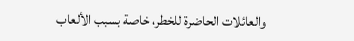والعائلات الحاضرة للخطر، خاصة بسبب الألعاب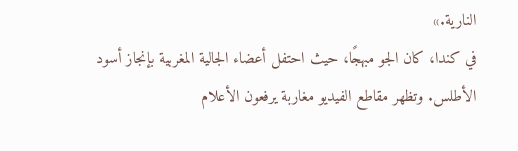النارية.»
في كندا، كان الجو مبهجًا، حيث احتفل أعضاء الجالية المغربية بإنجاز أسود الأطلس. وتظهر مقاطع الفيديو مغاربة يرفعون الأعلام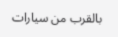بالقرب من سيارات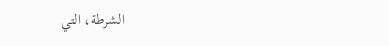الشرطة، التي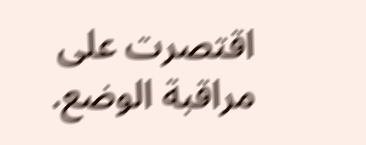اقتصرت على مراقبة الوضع.